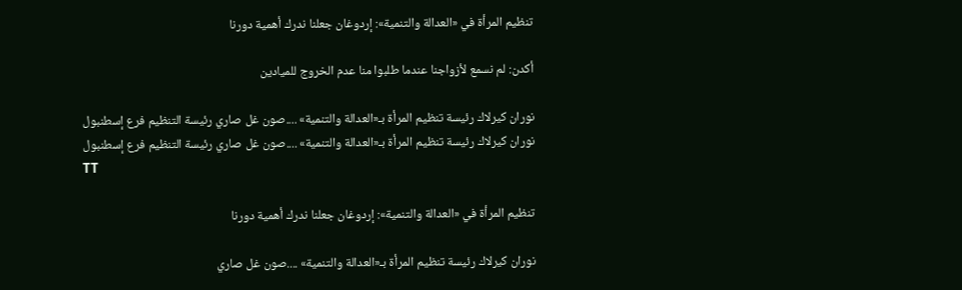تنظيم المرأة في «العدالة والتنمية»: إردوغان جعلنا ندرك أهمية دورنا

أكدن: لم نسمع لأزواجنا عندما طلبوا منا عدم الخروج للميادين

نوران كيرلاك رئيسة تنظيم المرأة بـ«العدالة والتنمية» ....صون غل صاري رئيسة التنظيم فرع إسطنبول
نوران كيرلاك رئيسة تنظيم المرأة بـ«العدالة والتنمية» ....صون غل صاري رئيسة التنظيم فرع إسطنبول
TT

تنظيم المرأة في «العدالة والتنمية»: إردوغان جعلنا ندرك أهمية دورنا

نوران كيرلاك رئيسة تنظيم المرأة بـ«العدالة والتنمية» ....صون غل صاري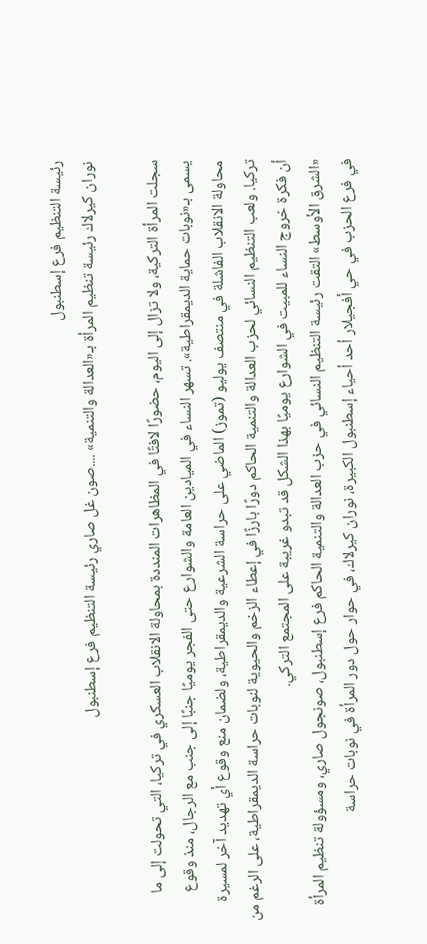رئيسة التنظيم فرع إسطنبول
نوران كيرلاك رئيسة تنظيم المرأة بـ«العدالة والتنمية» ....صون غل صاري رئيسة التنظيم فرع إسطنبول

سجلت المرأة التركية، ولا تزال إلى اليوم، حضورًا لافتًا في المظاهرات المنددة بمحاولة الانقلاب العسكري في تركيا، التي تحولت إلى ما يسمى بـ«نوبات حماية الديمقراطية». تسهر النساء في الميادين العامة والشوارع حتى الفجر يوميًا جنبًا إلى جنب مع الرجال، منذ وقوع محاولة الانقلاب الفاشلة في منتصف يوليو (تموز) الماضي على حراسة الشرعية والديمقراطية، ولضمان منع وقوع أي تهديد آخر لمسيرة تركيا. ولعب التنظيم النسائي لحزب العدالة والتنمية الحاكم دورًا بارزًا في إعطاء الزخم والحيوية لنوبات حراسة الديمقراطية، على الرغم من أن فكرة خروج النساء للمبيت في الشوارع يوميًا بهذا الشكل قد تبدو غريبة على المجتمع التركي.
«الشرق الأوسط» التقت رئيسة التنظيم النسائي في حزب العدالة والتنمية الحاكم فرع إسطنبول، صونجول صاري، ومسؤولة تنظيم المرأة في فرع الحزب في حي أفجيلار أحد أحياء إسطنبول الكبيرة، نوران كيرلاك، في حوار حول دور المرأة في نوبات حراسة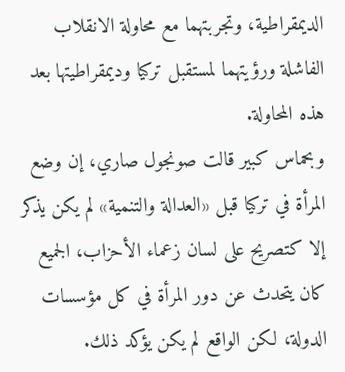الديمقراطية، وتجربتهما مع محاولة الانقلاب الفاشلة ورؤيتهما لمستقبل تركيا وديمقراطيتها بعد هذه المحاولة.
وبحماس كبير قالت صونجول صاري، إن وضع المرأة في تركيا قبل «العدالة والتنمية» لم يكن يذكر إلا كتصريح على لسان زعماء الأحزاب، الجميع كان يتحدث عن دور المرأة في كل مؤسسات الدولة، لكن الواقع لم يكن يؤكد ذلك.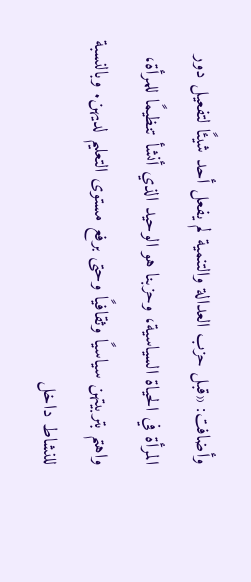وأضافت: «قبل حزب العدالة والتنمية لم يفعل أحد شيئًا لتفعيل دور المرأة في الحياة السياسية، وحزبنا هو الوحيد الذي أنشأ تنظيمًا للمرأة، واهتم بتربيتهن سياسيًا وثقافيًا وحتى برفع مستوى التعليم لديهن. وبالنسبة للنشاط داخل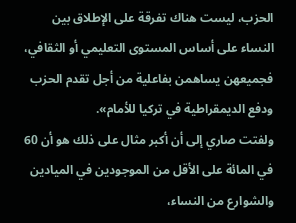الحزب، ليست هناك تفرقة على الإطلاق بين النساء على أساس المستوى التعليمي أو الثقافي، فجميعهن يساهمن بفاعلية من أجل تقدم الحزب ودفع الديمقراطية في تركيا للأمام».
ولفتت صاري إلى أن أكبر مثال على ذلك هو أن 60 في المائة على الأقل من الموجودين في الميادين والشوارع من النساء،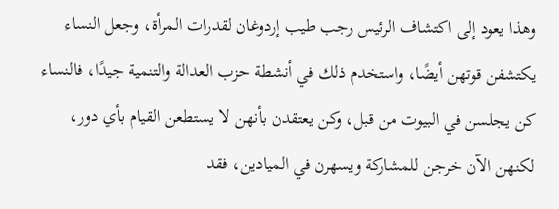وهذا يعود إلى اكتشاف الرئيس رجب طيب إردوغان لقدرات المرأة، وجعل النساء يكتشفن قوتهن أيضًا، واستخدم ذلك في أنشطة حزب العدالة والتنمية جيدًا، فالنساء كن يجلسن في البيوت من قبل، وكن يعتقدن بأنهن لا يستطعن القيام بأي دور، لكنهن الآن خرجن للمشاركة ويسهرن في الميادين، فقد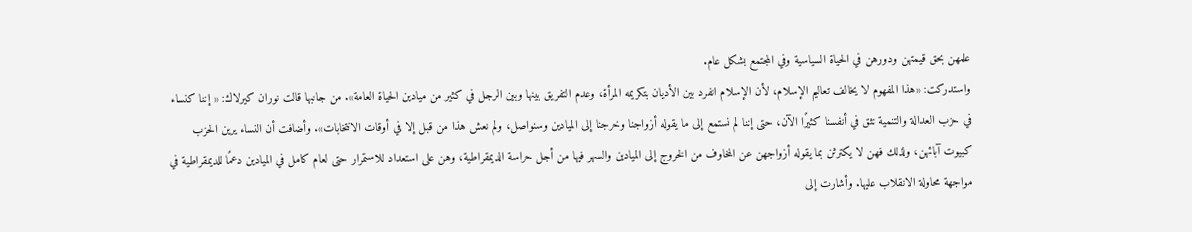علمهن بحق قيمتهن ودورهن في الحياة السياسية وفي المجتمع بشكل عام.
واستدركت: «هذا المفهوم لا يخالف تعاليم الإسلام، لأن الإسلام انفرد بين الأديان بتكريمه المرأة، وعدم التفريق بينها وبين الرجل في كثير من ميادين الحياة العامة». من جانبها قالت نوران كيرلاك: « إننا كنساء في حزب العدالة والتنمية نثق في أنفسنا كثيرًا الآن، حتى إننا لم نستمع إلى ما يقوله أزواجنا وخرجنا إلى الميادين وسنواصل، ولم نعش هذا من قبل إلا في أوقات الانتخابات». وأضافت أن النساء يرين الحزب كبيوت آبائهن، ولذلك فهن لا يكترثن بما يقوله أزواجهن عن المخاوف من الخروج إلى الميادين والسهر فيها من أجل حراسة الديمقراطية، وهن على استعداد للاستمرار حتى لعام كامل في الميادين دعمًا للديمقراطية في مواجهة محاولة الانقلاب عليها. وأشارت إلى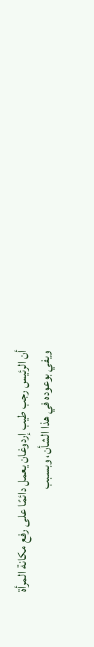أن الرئيس رجب طيب إردوغان يعمل دائمًا على رفع مكانة المرأة ويفي بوعوده في هذا الشأن، وبسبب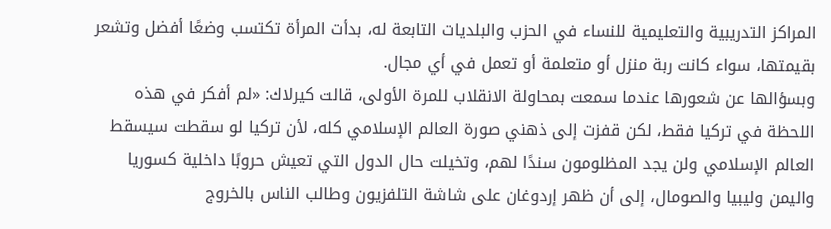المراكز التدريبية والتعليمية للنساء في الحزب والبلديات التابعة له، بدأت المرأة تكتسب وضعًا أفضل وتشعر بقيمتها، سواء كانت ربة منزل أو متعلمة أو تعمل في أي مجال.
وبسؤالها عن شعورها عندما سمعت بمحاولة الانقلاب للمرة الأولى، قالت كيرلاك: «لم أفكر في هذه اللحظة في تركيا فقط، لكن قفزت إلى ذهني صورة العالم الإسلامي كله، لأن تركيا لو سقطت سيسقط العالم الإسلامي ولن يجد المظلومون سندًا لهم، وتخيلت حال الدول التي تعيش حروبًا داخلية كسوريا واليمن وليبيا والصومال، إلى أن ظهر إردوغان على شاشة التلفزيون وطالب الناس بالخروج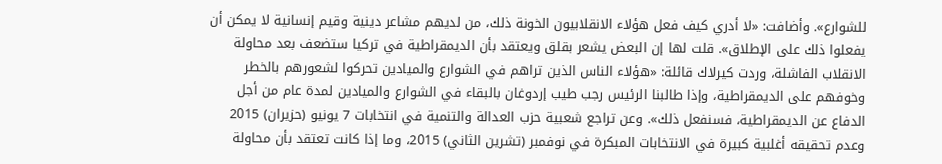للشوارع». وأضافت: «لا أدري كيف فعل هؤلاء الانقلابيون الخونة ذلك، من لديهم مشاعر دينية وقيم إنسانية لا يمكن أن يفعلوا ذلك على الإطلاق». قلت لها إن البعض يشعر بقلق ويعتقد بأن الديمقراطية في تركيا ستضعف بعد محاولة الانقلاب الفاشلة، وردت كيرلاك قائلة: «هؤلاء الناس الذين تراهم في الشوارع والميادين تحركوا لشعورهم بالخطر وخوفهم على الديمقراطية، وإذا طالبنا الرئيس رجب طيب إردوغان بالبقاء في الشوارع والميادين لمدة عام من أجل الدفاع عن الديمقراطية، فسنفعل ذلك». وعن تراجع شعبية حزب العدالة والتنمية في انتخابات 7 يونيو (حزيران) 2015 وعدم تحقيقه أغلبية كبيرة في الانتخابات المبكرة في نوفمبر (تشرين الثاني) 2015، وما إذا كانت تعتقد بأن محاولة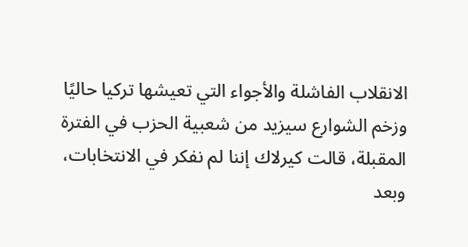الانقلاب الفاشلة والأجواء التي تعيشها تركيا حاليًا وزخم الشوارع سيزيد من شعبية الحزب في الفترة المقبلة، قالت كيرلاك إننا لم نفكر في الانتخابات، وبعد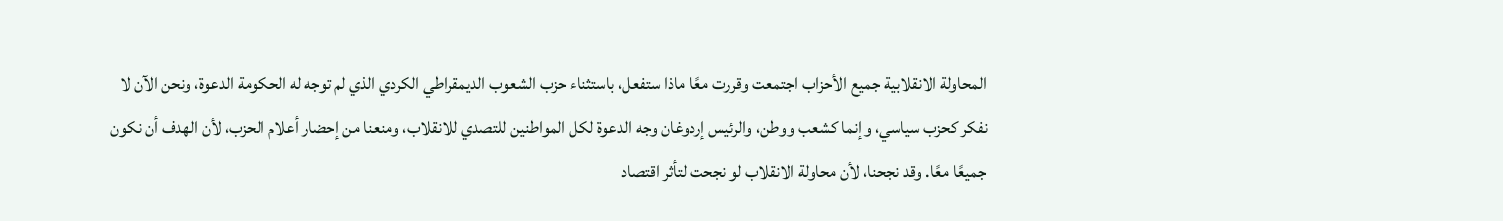المحاولة الانقلابية جميع الأحزاب اجتمعت وقررت معًا ماذا ستفعل، باستثناء حزب الشعوب الديمقراطي الكردي الذي لم توجه له الحكومة الدعوة، ونحن الآن لا نفكر كحزب سياسي، وإنما كشعب ووطن، والرئيس إردوغان وجه الدعوة لكل المواطنين للتصدي للانقلاب، ومنعنا من إحضار أعلام الحزب، لأن الهدف أن نكون جميعًا معًا. وقد نجحنا، لأن محاولة الانقلاب لو نجحت لتأثر اقتصاد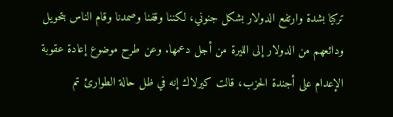تركيا بشدة وارتفع الدولار بشكل جنوني، لكننا وقفنا وصمدنا وقام الناس بتحويل ودائعهم من الدولار إلى الليرة من أجل دعمها. وعن طرح موضوع إعادة عقوبة الإعدام على أجندة الحزب، قالت كيرلاك إنه في ظل حالة الطوارئ تم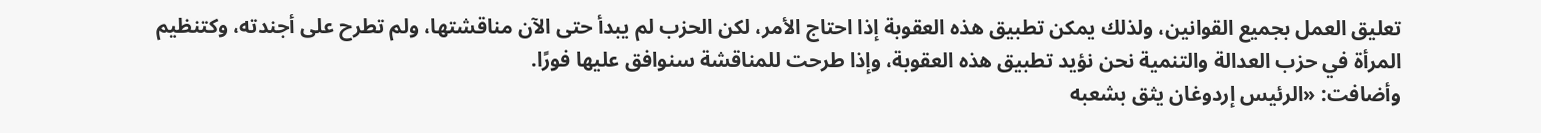تعليق العمل بجميع القوانين، ولذلك يمكن تطبيق هذه العقوبة إذا احتاج الأمر، لكن الحزب لم يبدأ حتى الآن مناقشتها، ولم تطرح على أجندته، وكتنظيم المرأة في حزب العدالة والتنمية نحن نؤيد تطبيق هذه العقوبة، وإذا طرحت للمناقشة سنوافق عليها فورًا.
وأضافت: «الرئيس إردوغان يثق بشعبه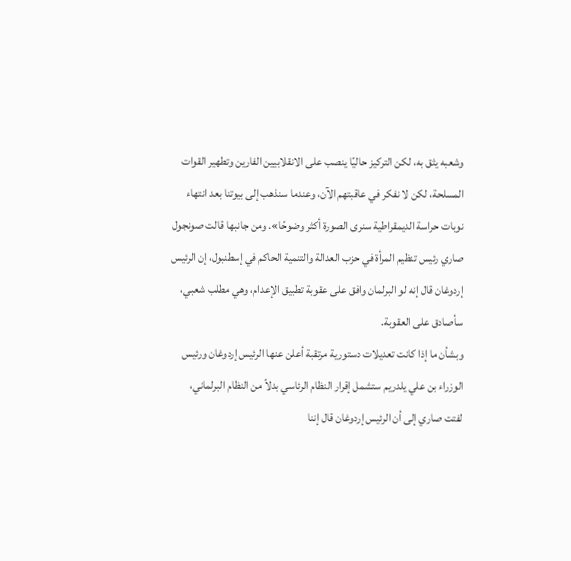وشعبه يثق به، لكن التركيز حاليًا ينصب على الانقلابيين الفارين وتطهير القوات المسلحة، لكن لا نفكر في عاقبتهم الآن، وعندما سنذهب إلى بيوتنا بعد انتهاء نوبات حراسة الديمقراطية سنرى الصورة أكثر وضوحًا». ومن جانبها قالت صونجول صاري رئيس تنظيم المرأة في حزب العدالة والتنمية الحاكم في إسطنبول، إن الرئيس إردوغان قال إنه لو البرلمان وافق على عقوبة تطبيق الإعدام، وهي مطلب شعبي، سأصادق على العقوبة.
وبشأن ما إذا كانت تعديلات دستورية مرتقبة أعلن عنها الرئيس إردوغان ورئيس الوزراء بن علي يلدريم ستشمل إقرار النظام الرئاسي بدلاً من النظام البرلماني، لفتت صاري إلى أن الرئيس إردوغان قال إننا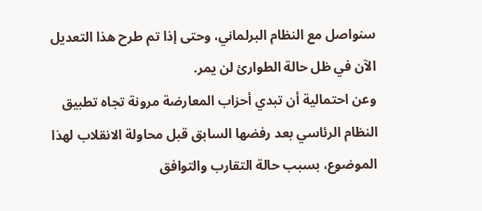سنواصل مع النظام البرلماني، وحتى إذا تم طرح هذا التعديل الآن في ظل حالة الطوارئ لن يمر.
وعن احتمالية أن تبدي أحزاب المعارضة مرونة تجاه تطبيق النظام الرئاسي بعد رفضها السابق قبل محاولة الانقلاب لهذا الموضوع، بسبب حالة التقارب والتوافق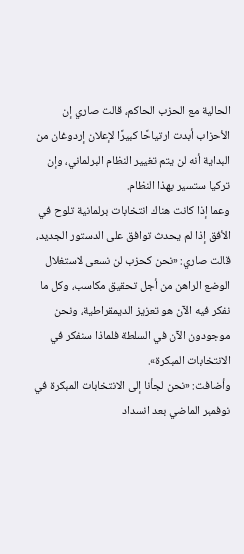الحالية مع الحزب الحاكم، قالت صاري إن الأحزاب أبدت ارتياحًا كبيرًا لإعلان إردوغان من البداية أنه لن يتم تغيير النظام البرلماني، وإن تركيا ستسير بهذا النظام.
وعما إذا كانت هناك انتخابات برلمانية تلوح في الأفق إذا لم يحدث توافق على الدستور الجديد، قالت صاري: «نحن كحزب لن نسعى لاستغلال الوضع الراهن من أجل تحقيق مكاسب، وكل ما نفكر فيه الآن هو تعزيز الديمقراطية، ونحن موجودون الآن في السلطة فلماذا سنفكر في الانتخابات المبكرة».
وأضافت: «نحن لجأنا إلى الانتخابات المبكرة في نوفمبر الماضي بعد انسداد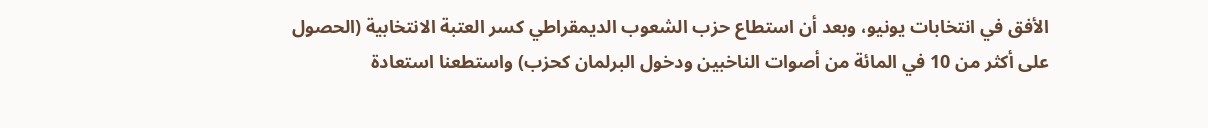الأفق في انتخابات يونيو، وبعد أن استطاع حزب الشعوب الديمقراطي كسر العتبة الانتخابية (الحصول على أكثر من 10 في المائة من أصوات الناخبين ودخول البرلمان كحزب) واستطعنا استعادة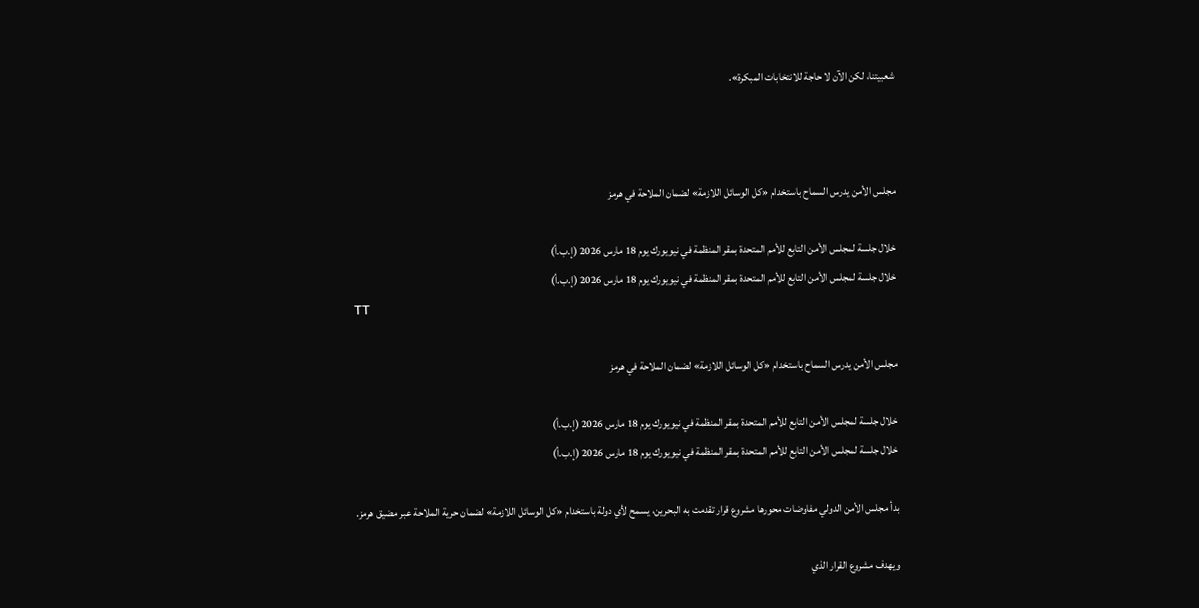شعبيتنا، لكن الآن لا حاجة للانتخابات المبكرة».



مجلس الأمن يدرس السماح باستخدام «كل الوسائل اللازمة» لضمان الملاحة في هرمز

خلال جلسة لمجلس الأمن التابع للأمم المتحدة بمقر المنظمة في نيويورك يوم 18 مارس 2026 (إ.ب.أ)
خلال جلسة لمجلس الأمن التابع للأمم المتحدة بمقر المنظمة في نيويورك يوم 18 مارس 2026 (إ.ب.أ)
TT

مجلس الأمن يدرس السماح باستخدام «كل الوسائل اللازمة» لضمان الملاحة في هرمز

خلال جلسة لمجلس الأمن التابع للأمم المتحدة بمقر المنظمة في نيويورك يوم 18 مارس 2026 (إ.ب.أ)
خلال جلسة لمجلس الأمن التابع للأمم المتحدة بمقر المنظمة في نيويورك يوم 18 مارس 2026 (إ.ب.أ)

بدأ مجلس الأمن الدولي مفاوضات محورها مشروع قرار تقدمت به البحرين، يسمح لأي دولة باستخدام «كل الوسائل اللازمة» لضمان حرية الملاحة عبر مضيق هرمز.

ويهدف مشروع القرار الذي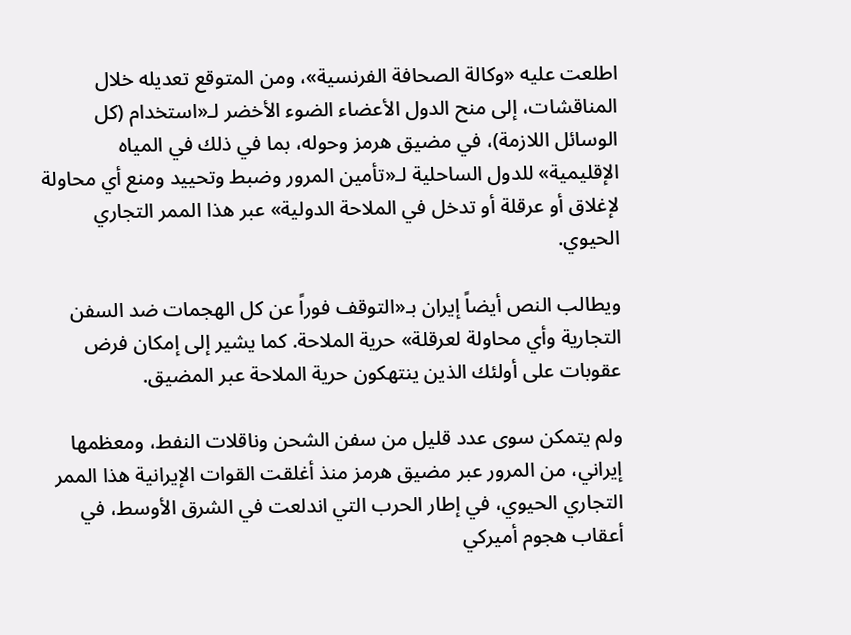اطلعت عليه «وكالة الصحافة الفرنسية»، ومن المتوقع تعديله خلال المناقشات، إلى منح الدول الأعضاء الضوء الأخضر لـ«استخدام (كل الوسائل اللازمة)، في مضيق هرمز وحوله، بما في ذلك في المياه الإقليمية» للدول الساحلية لـ«تأمين المرور وضبط وتحييد ومنع أي محاولة لإغلاق أو عرقلة أو تدخل في الملاحة الدولية» عبر هذا الممر التجاري الحيوي.

ويطالب النص أيضاً إيران بـ«التوقف فوراً عن كل الهجمات ضد السفن التجارية وأي محاولة لعرقلة» حرية الملاحة. كما يشير إلى إمكان فرض عقوبات على أولئك الذين ينتهكون حرية الملاحة عبر المضيق.

ولم يتمكن سوى عدد قليل من سفن الشحن وناقلات النفط، ومعظمها إيراني، من المرور عبر مضيق هرمز منذ أغلقت القوات الإيرانية هذا الممر التجاري الحيوي، في إطار الحرب التي اندلعت في الشرق الأوسط، في أعقاب هجوم أميركي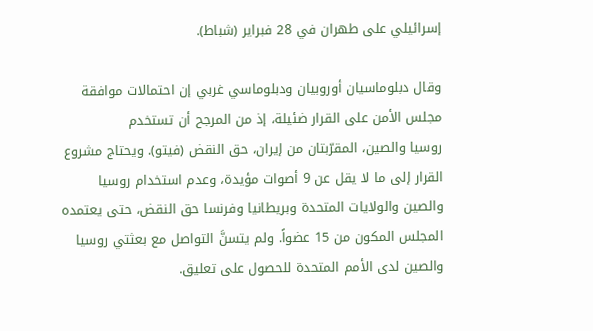إسرائيلي على طهران في 28 فبراير (شباط).

وقال دبلوماسيان أوروبيان ودبلوماسي غربي إن احتمالات موافقة مجلس الأمن على القرار ضئيلة، إذ من المرجح أن تستخدم روسيا ‌والصين، المقرّبتان من إيران، حق النقض (فيتو). ويحتاج مشروع القرار إلى ما لا يقل عن 9 أصوات مؤيدة، وعدم استخدام روسيا والصين والولايات المتحدة وبريطانيا وفرنسا حق النقض، حتى يعتمده المجلس المكون من 15 عضواً. ولم يتسنَّ التواصل مع بعثتي روسيا والصين لدى الأمم المتحدة للحصول على تعليق.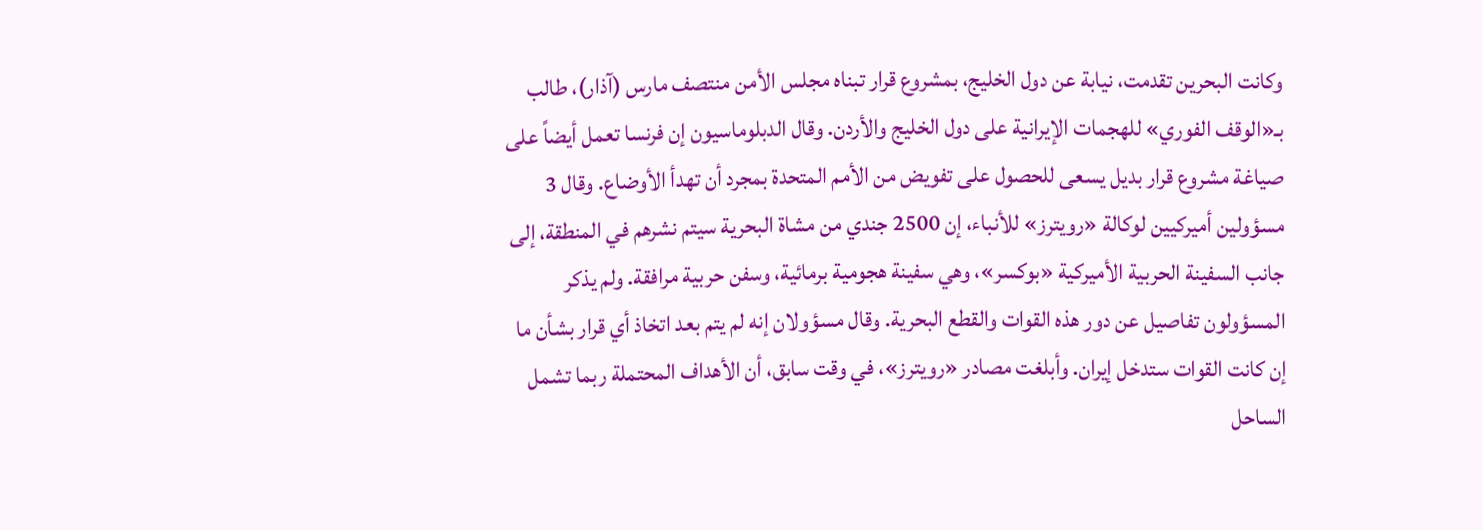وكانت البحرين تقدمت، نيابة عن دول الخليج، بمشروع قرار تبناه مجلس الأمن منتصف مارس (آذار)، طالب بـ«الوقف الفوري» للهجمات الإيرانية على دول الخليج والأردن. وقال الدبلوماسيون إن فرنسا تعمل أيضاً على صياغة مشروع قرار بديل يسعى للحصول على تفويض من الأمم المتحدة بمجرد أن تهدأ الأوضاع. وقال 3 مسؤولين أميركيين لوكالة «رويترز» للأنباء، إن 2500 جندي من مشاة البحرية سيتم نشرهم في المنطقة، إلى جانب السفينة الحربية الأميركية «بوكسر»، وهي سفينة هجومية برمائية، وسفن حربية مرافقة. ولم يذكر المسؤولون تفاصيل عن دور هذه القوات والقطع البحرية. وقال مسؤولان إنه لم يتم بعد اتخاذ أي قرار بشأن ما إن كانت القوات ستدخل إيران. وأبلغت مصادر «رويترز»، في وقت سابق، أن الأهداف المحتملة ربما تشمل الساحل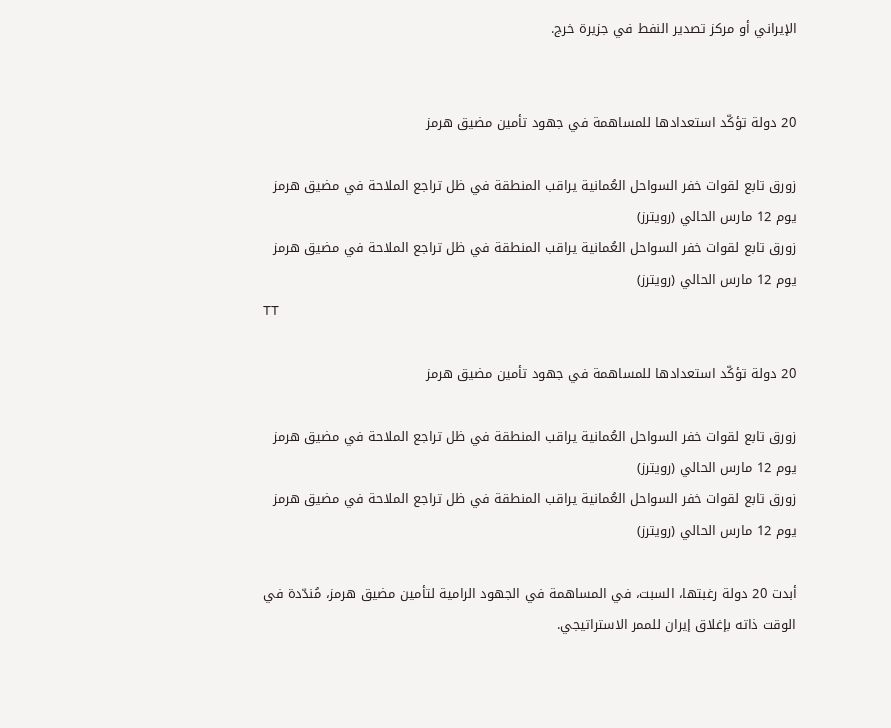الإيراني أو مركز تصدير النفط في جزيرة خرج.


20 دولة تؤكّد استعدادها للمساهمة في جهود تأمين مضيق هرمز

زورق تابع لقوات خفر السواحل العُمانية يراقب المنطقة في ظل تراجع الملاحة في مضيق هرمز يوم 12 مارس الحالي (رويترز)
زورق تابع لقوات خفر السواحل العُمانية يراقب المنطقة في ظل تراجع الملاحة في مضيق هرمز يوم 12 مارس الحالي (رويترز)
TT

20 دولة تؤكّد استعدادها للمساهمة في جهود تأمين مضيق هرمز

زورق تابع لقوات خفر السواحل العُمانية يراقب المنطقة في ظل تراجع الملاحة في مضيق هرمز يوم 12 مارس الحالي (رويترز)
زورق تابع لقوات خفر السواحل العُمانية يراقب المنطقة في ظل تراجع الملاحة في مضيق هرمز يوم 12 مارس الحالي (رويترز)

أبدت 20 دولة رغبتها، السبت، في المساهمة في الجهود الرامية لتأمين مضيق هرمز، مُندّدة في الوقت ذاته بإغلاق إيران للممر الاستراتيجي.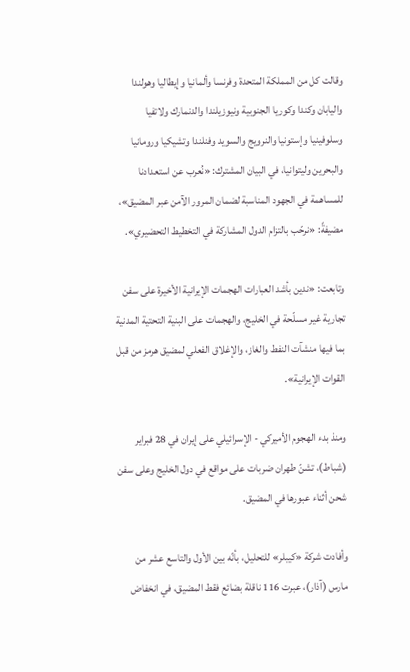وقالت كل من المملكة المتحدة وفرنسا وألمانيا وإيطاليا وهولندا واليابان وكندا وكوريا الجنوبية ونيوزيلندا والدنمارك ولاتفيا وسلوفينيا وإستونيا والنرويج والسويد وفنلندا وتشيكيا ورومانيا والبحرين وليتوانيا، في البيان المشترك: «نُعرب عن استعدادنا للمساهمة في الجهود المناسبة لضمان المرور الآمن عبر المضيق»، مضيفةً: «نرحّب بالتزام الدول المشاركة في التخطيط التحضيري».

وتابعت: «ندين بأشد العبارات الهجمات الإيرانية الأخيرة على سفن تجارية غير مسلّحة في الخليج، والهجمات على البنية التحتية المدنية بما فيها منشآت النفط والغاز، والإغلاق الفعلي لمضيق هرمز من قبل القوات الإيرانية».

ومنذ بدء الهجوم الأميركي - الإسرائيلي على إيران في 28 فبراير (شباط)، تشنّ طهران ضربات على مواقع في دول الخليج وعلى سفن شحن أثناء عبورها في المضيق.

وأفادت شركة «كيبلر» للتحليل، بأنّه بين الأول والتاسع عشر من مارس (آذار)، عبرت 116 ناقلة بضائع فقط المضيق، في انخفاض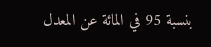بنسبة 95 في المائة عن المعدل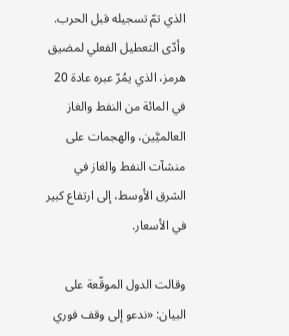الذي تمّ تسجيله قبل الحرب. وأدّى التعطيل الفعلي لمضيق هرمز، الذي يمُرّ عبره عادة 20 في المائة من النفط والغاز العالميَّين، والهجمات على منشآت النفط والغاز في الشرق الأوسط، إلى ارتفاع كبير في الأسعار.

وقالت الدول الموقّعة على البيان: «ندعو إلى وقف فوري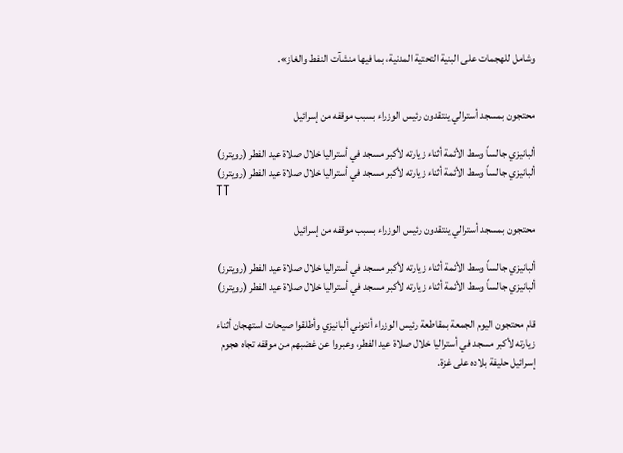وشامل للهجمات على البنية التحتية المدنية، بما فيها منشآت النفط والغاز».


محتجون بمسجد أسترالي ينتقدون رئيس الوزراء بسبب موقفه من إسرائيل

ألبانيزي جالساً وسط الأئمة أثناء زيارته لأكبر مسجد في أستراليا خلال صلاة عيد الفطر (رويترز)
ألبانيزي جالساً وسط الأئمة أثناء زيارته لأكبر مسجد في أستراليا خلال صلاة عيد الفطر (رويترز)
TT

محتجون بمسجد أسترالي ينتقدون رئيس الوزراء بسبب موقفه من إسرائيل

ألبانيزي جالساً وسط الأئمة أثناء زيارته لأكبر مسجد في أستراليا خلال صلاة عيد الفطر (رويترز)
ألبانيزي جالساً وسط الأئمة أثناء زيارته لأكبر مسجد في أستراليا خلال صلاة عيد الفطر (رويترز)

قام محتجون اليوم الجمعة بمقاطعة رئيس الوزراء أنتوني ألبانيزي وأطلقوا صيحات استهجان أثناء زيارته لأكبر مسجد في أستراليا خلال صلاة عيد الفطر، وعبروا عن غضبهم من موقفه تجاه هجوم إسرائيل حليفة بلاده على غزة.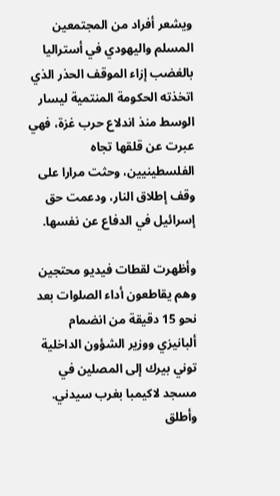ويشعر أفراد من المجتمعين المسلم واليهودي في أستراليا بالغضب إزاء الموقف الحذر الذي اتخذته الحكومة المنتمية ليسار الوسط منذ اندلاع حرب غزة، فهي عبرت عن قلقها تجاه الفلسطينيين، وحثت مرارا على وقف إطلاق النار، ودعمت حق إسرائيل في الدفاع عن نفسها.

وأظهرت لقطات فيديو محتجين وهم يقاطعون أداء الصلوات بعد نحو 15 دقيقة من انضمام ألبانيزي ووزير الشؤون الداخلية توني بيرك إلى المصلين في مسجد لاكيمبا بغرب سيدني. وأطلق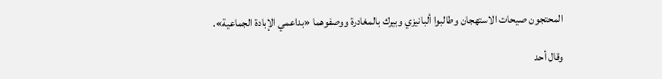المحتجون صيحات الاستهجان وطالبوا ألبانيزي وبيرك بالمغادرة ووصفوهما «بداعمي الإبادة الجماعية».

وقال أحد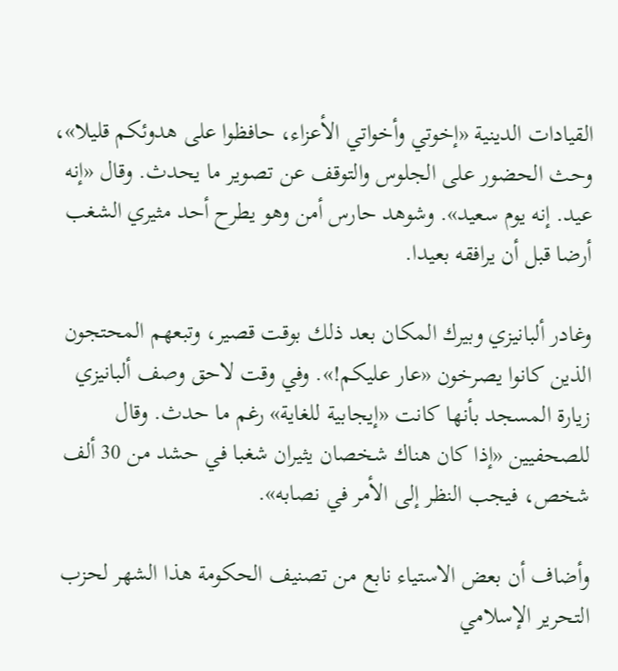القيادات الدينية «إخوتي وأخواتي الأعزاء، حافظوا على هدوئكم قليلا»، وحث الحضور على الجلوس والتوقف عن تصوير ما يحدث. وقال «إنه عيد. إنه يوم سعيد». وشوهد حارس أمن وهو يطرح أحد مثيري الشغب أرضا قبل أن يرافقه بعيدا.

وغادر ألبانيزي وبيرك المكان بعد ذلك بوقت قصير، وتبعهم المحتجون الذين كانوا يصرخون «عار عليكم!». وفي وقت لاحق وصف ألبانيزي زيارة المسجد بأنها كانت «إيجابية للغاية» رغم ما حدث. وقال للصحفيين «إذا كان هناك شخصان يثيران شغبا في حشد من 30 ألف شخص، فيجب النظر إلى الأمر في نصابه».

وأضاف أن بعض الاستياء نابع من تصنيف الحكومة هذا الشهر لحزب التحرير الإسلامي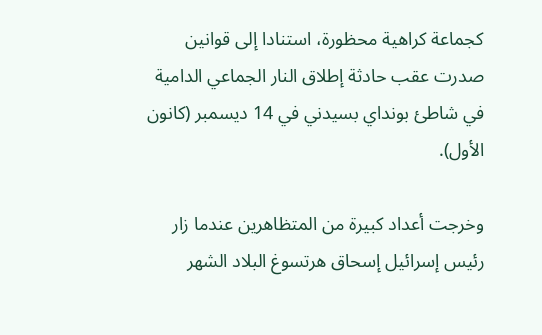كجماعة كراهية محظورة، استنادا إلى قوانين صدرت عقب حادثة إطلاق النار الجماعي الدامية في شاطئ بونداي بسيدني في 14 ديسمبر (كانون الأول).

وخرجت أعداد كبيرة من المتظاهرين عندما زار رئيس إسرائيل إسحاق هرتسوغ البلاد الشهر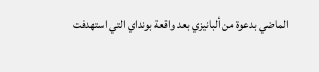الماضي بدعوة من ألبانيزي بعد واقعة بونداي التي استهدفت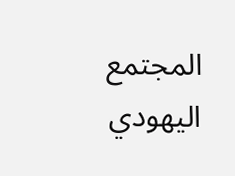المجتمع اليهودي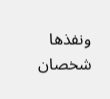ونفذها شخصان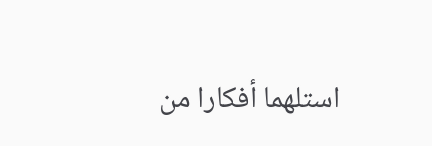استلهما أفكارا من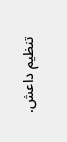تنظيم داعش.